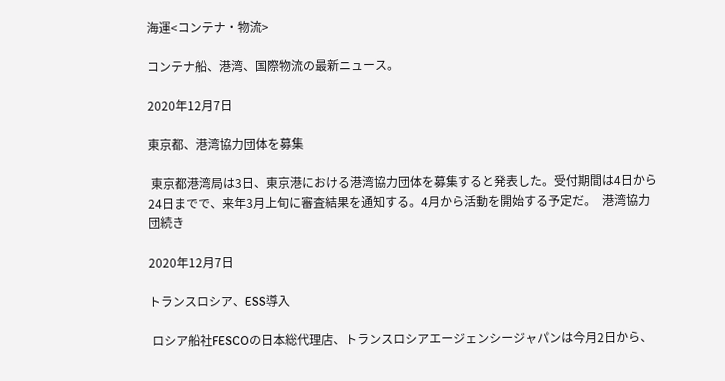海運<コンテナ・物流>

コンテナ船、港湾、国際物流の最新ニュース。

2020年12月7日

東京都、港湾協力団体を募集

 東京都港湾局は3日、東京港における港湾協力団体を募集すると発表した。受付期間は4日から24日までで、来年3月上旬に審査結果を通知する。4月から活動を開始する予定だ。  港湾協力団続き

2020年12月7日

トランスロシア、ESS導入

 ロシア船社FESCOの日本総代理店、トランスロシアエージェンシージャパンは今月2日から、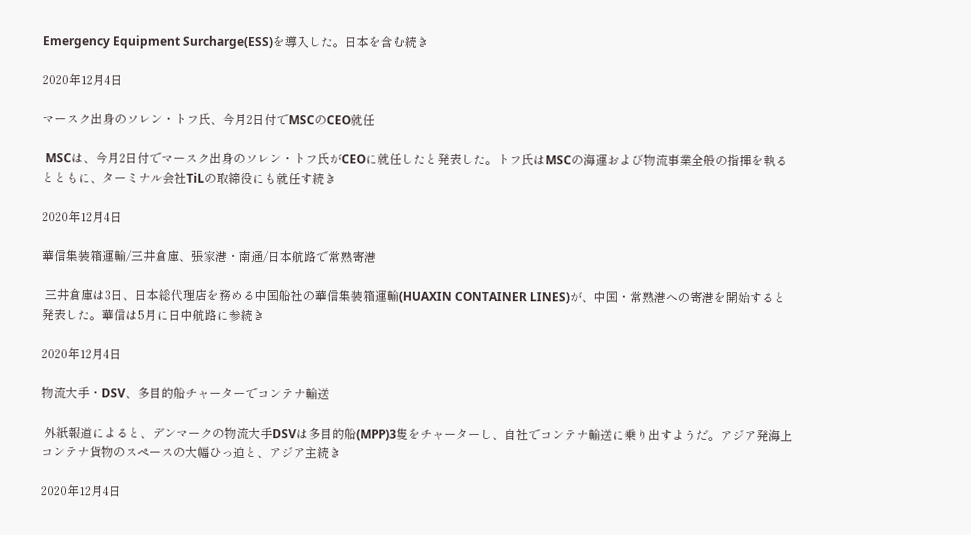Emergency Equipment Surcharge(ESS)を導入した。日本を含む続き

2020年12月4日

マースク出身のソレン・トフ氏、今月2日付でMSCのCEO就任

 MSCは、今月2日付でマースク出身のソレン・トフ氏がCEOに就任したと発表した。トフ氏はMSCの海運および物流事業全般の指揮を執るとともに、ターミナル会社TiLの取締役にも就任す続き

2020年12月4日

華信集装箱運輸/三井倉庫、張家港・南通/日本航路で常熟寄港

 三井倉庫は3日、日本総代理店を務める中国船社の華信集装箱運輸(HUAXIN CONTAINER LINES)が、中国・常熟港への寄港を開始すると発表した。華信は5月に日中航路に参続き

2020年12月4日

物流大手・DSV、多目的船チャーターでコンテナ輸送

 外紙報道によると、デンマークの物流大手DSVは多目的船(MPP)3隻をチャーターし、自社でコンテナ輸送に乗り出すようだ。アジア発海上コンテナ貨物のスペースの大幅ひっ迫と、アジア主続き

2020年12月4日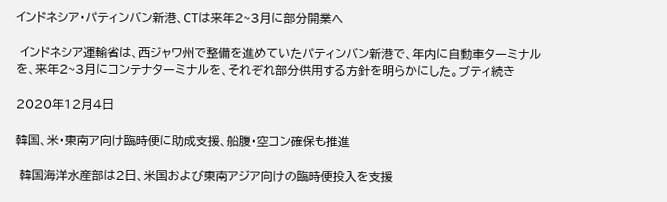インドネシア・パティンバン新港、CTは来年2~3月に部分開業へ

 インドネシア運輸省は、西ジャワ州で整備を進めていたパティンバン新港で、年内に自動車ターミナルを、来年2~3月にコンテナターミナルを、それぞれ部分供用する方針を明らかにした。ブティ続き

2020年12月4日

韓国、米・東南ア向け臨時便に助成支援、船腹・空コン確保も推進

 韓国海洋水産部は2日、米国および東南アジア向けの臨時便投入を支援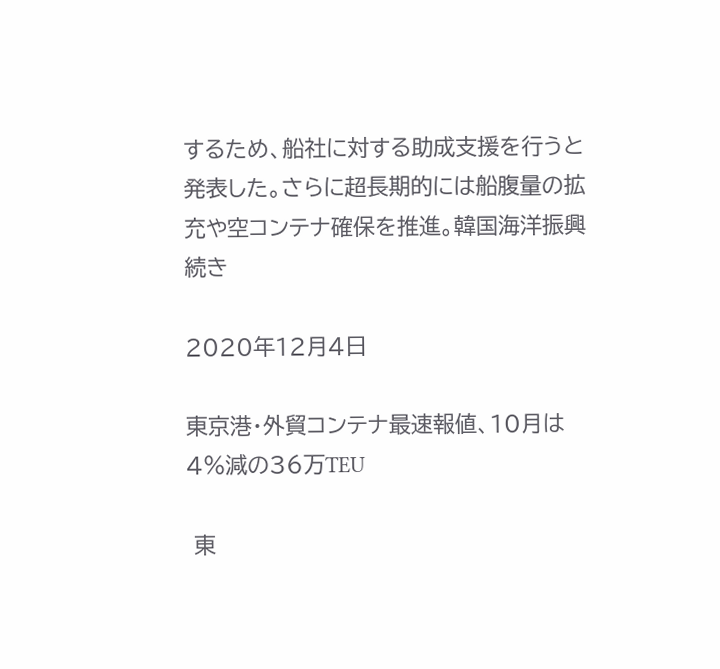するため、船社に対する助成支援を行うと発表した。さらに超長期的には船腹量の拡充や空コンテナ確保を推進。韓国海洋振興続き

2020年12月4日

東京港・外貿コンテナ最速報値、10月は4%減の36万TEU

 東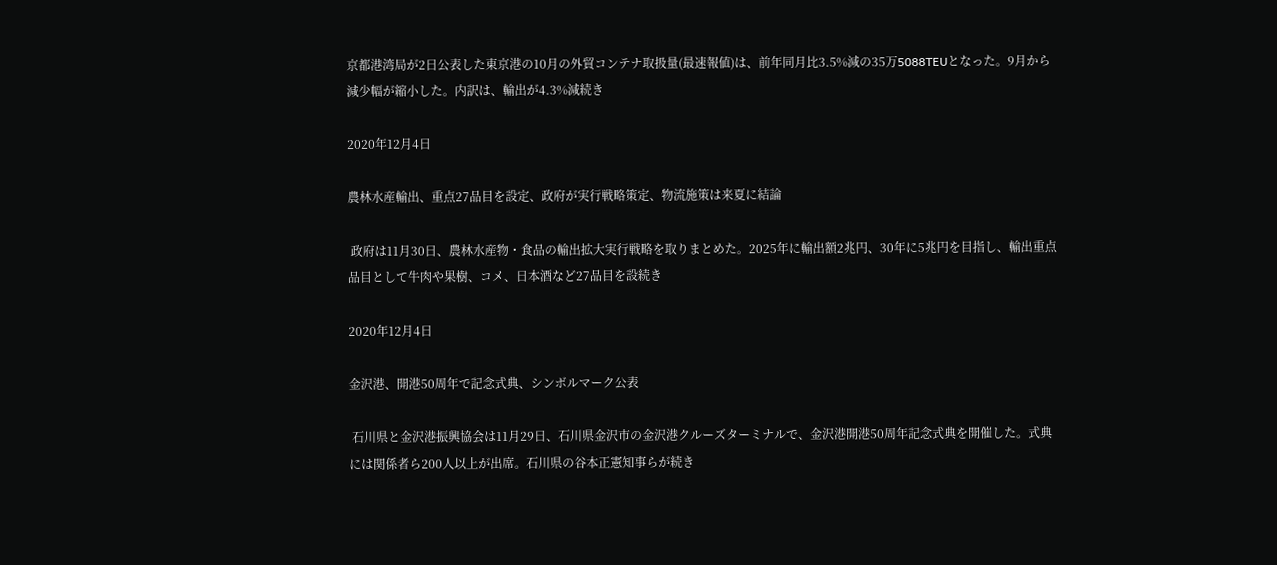京都港湾局が2日公表した東京港の10月の外貿コンテナ取扱量(最速報値)は、前年同月比3.5%減の35万5088TEUとなった。9月から減少幅が縮小した。内訳は、輸出が4.3%減続き

2020年12月4日

農林水産輸出、重点27品目を設定、政府が実行戦略策定、物流施策は来夏に結論

 政府は11月30日、農林水産物・食品の輸出拡大実行戦略を取りまとめた。2025年に輸出額2兆円、30年に5兆円を目指し、輸出重点品目として牛肉や果樹、コメ、日本酒など27品目を設続き

2020年12月4日

金沢港、開港50周年で記念式典、シンボルマーク公表

 石川県と金沢港振興協会は11月29日、石川県金沢市の金沢港クルーズターミナルで、金沢港開港50周年記念式典を開催した。式典には関係者ら200人以上が出席。石川県の谷本正憲知事らが続き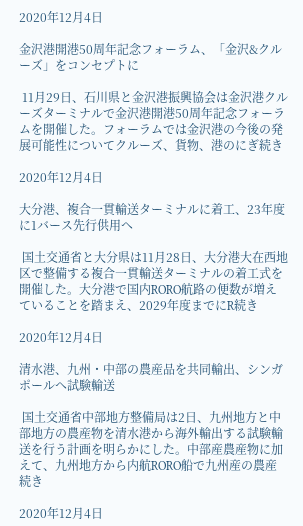2020年12月4日

金沢港開港50周年記念フォーラム、「金沢&クルーズ」をコンセプトに

 11月29日、石川県と金沢港振興協会は金沢港クルーズターミナルで金沢港開港50周年記念フォーラムを開催した。フォーラムでは金沢港の今後の発展可能性についてクルーズ、貨物、港のにぎ続き

2020年12月4日

大分港、複合一貫輸送ターミナルに着工、23年度に1バース先行供用へ

 国土交通省と大分県は11月28日、大分港大在西地区で整備する複合一貫輸送ターミナルの着工式を開催した。大分港で国内RORO航路の便数が増えていることを踏まえ、2029年度までにR続き

2020年12月4日

清水港、九州・中部の農産品を共同輸出、シンガポールへ試験輸送

 国土交通省中部地方整備局は2日、九州地方と中部地方の農産物を清水港から海外輸出する試験輸送を行う計画を明らかにした。中部産農産物に加えて、九州地方から内航RORO船で九州産の農産続き

2020年12月4日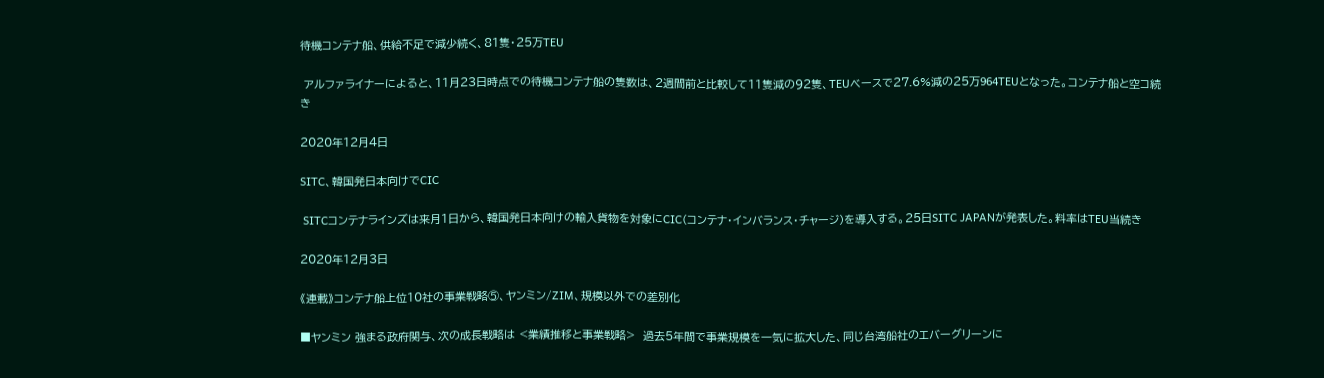待機コンテナ船、供給不足で減少続く、81隻・25万TEU

 アルファライナーによると、11月23日時点での待機コンテナ船の隻数は、2週間前と比較して11隻減の92隻、TEUベースで27.6%減の25万964TEUとなった。コンテナ船と空コ続き

2020年12月4日

SITC、韓国発日本向けでCIC

 SITCコンテナラインズは来月1日から、韓国発日本向けの輸入貨物を対象にCIC(コンテナ・インバランス・チャージ)を導入する。25日SITC JAPANが発表した。料率はTEU当続き

2020年12月3日

《連載》コンテナ船上位10社の事業戦略⑤、ヤンミン/ZIM、規模以外での差別化

■ヤンミン 強まる政府関与、次の成長戦略は <業績推移と事業戦略>  過去5年間で事業規模を一気に拡大した、同じ台湾船社のエバーグリーンに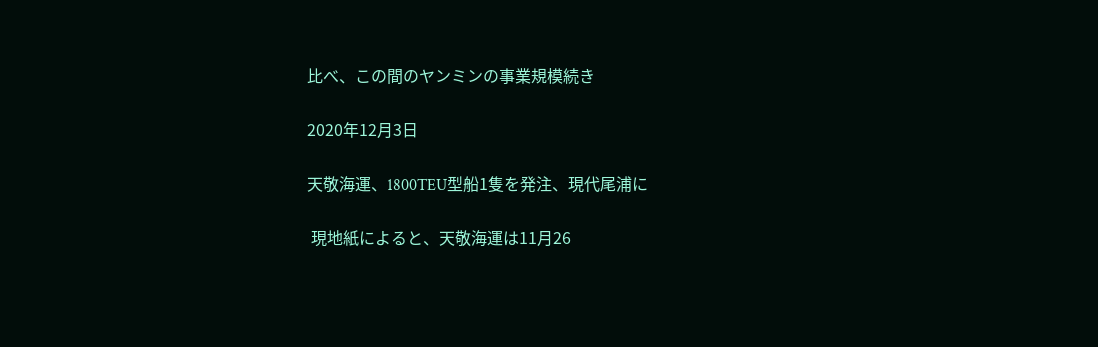比べ、この間のヤンミンの事業規模続き

2020年12月3日

天敬海運、1800TEU型船1隻を発注、現代尾浦に

 現地紙によると、天敬海運は11月26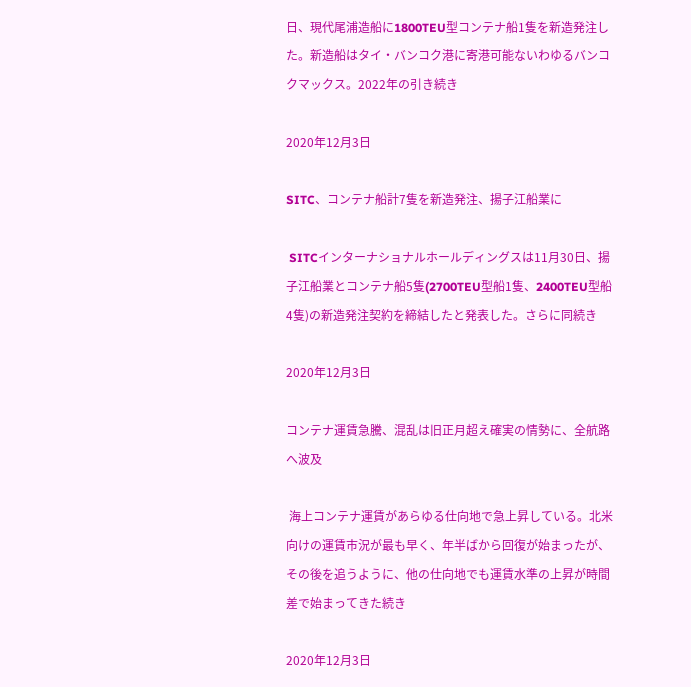日、現代尾浦造船に1800TEU型コンテナ船1隻を新造発注した。新造船はタイ・バンコク港に寄港可能ないわゆるバンコクマックス。2022年の引き続き

2020年12月3日

SITC、コンテナ船計7隻を新造発注、揚子江船業に

 SITCインターナショナルホールディングスは11月30日、揚子江船業とコンテナ船5隻(2700TEU型船1隻、2400TEU型船4隻)の新造発注契約を締結したと発表した。さらに同続き

2020年12月3日

コンテナ運賃急騰、混乱は旧正月超え確実の情勢に、全航路へ波及

 海上コンテナ運賃があらゆる仕向地で急上昇している。北米向けの運賃市況が最も早く、年半ばから回復が始まったが、その後を追うように、他の仕向地でも運賃水準の上昇が時間差で始まってきた続き

2020年12月3日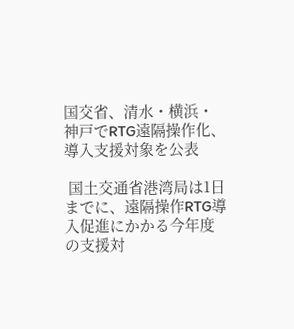国交省、清水・横浜・神戸でRTG遠隔操作化、導入支援対象を公表

 国土交通省港湾局は1日までに、遠隔操作RTG導入促進にかかる今年度の支援対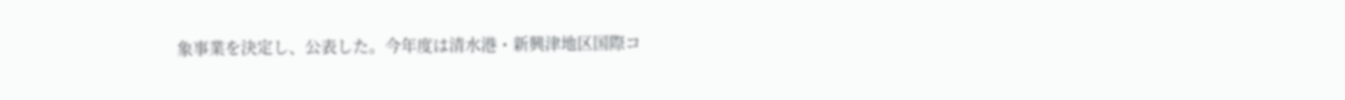象事業を決定し、公表した。今年度は清水港・新興津地区国際コ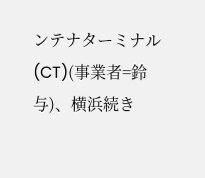ンテナターミナル(CT)(事業者=鈴与)、横浜続き